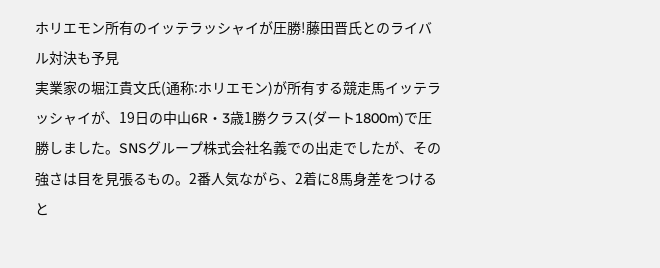ホリエモン所有のイッテラッシャイが圧勝!藤田晋氏とのライバル対決も予見
実業家の堀江貴文氏(通称:ホリエモン)が所有する競走馬イッテラッシャイが、19日の中山6R・3歳1勝クラス(ダート1800m)で圧勝しました。SNSグループ株式会社名義での出走でしたが、その強さは目を見張るもの。2番人気ながら、2着に8馬身差をつけると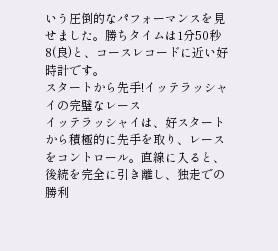いう圧倒的なパフォーマンスを見せました。勝ちタイムは1分50秒8(良)と、コースレコードに近い好時計です。
スタートから先手!イッテラッシャイの完璧なレース
イッテラッシャイは、好スタートから積極的に先手を取り、レースをコントロール。直線に入ると、後続を完全に引き離し、独走での勝利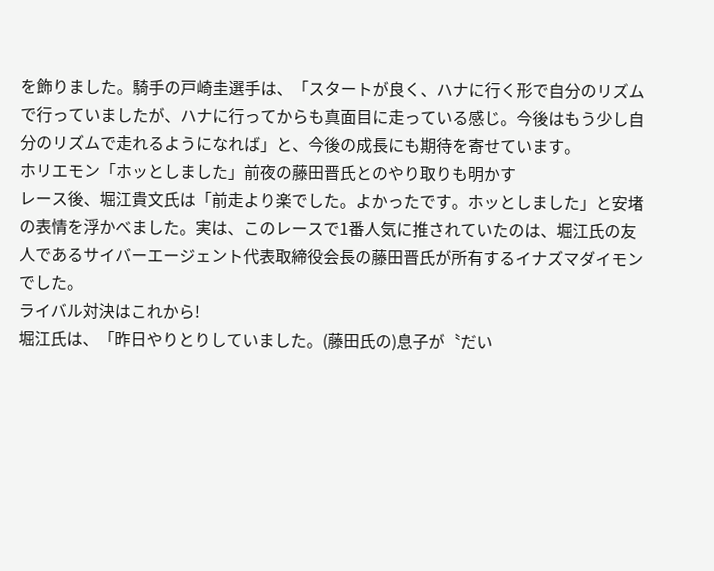を飾りました。騎手の戸崎圭選手は、「スタートが良く、ハナに行く形で自分のリズムで行っていましたが、ハナに行ってからも真面目に走っている感じ。今後はもう少し自分のリズムで走れるようになれば」と、今後の成長にも期待を寄せています。
ホリエモン「ホッとしました」前夜の藤田晋氏とのやり取りも明かす
レース後、堀江貴文氏は「前走より楽でした。よかったです。ホッとしました」と安堵の表情を浮かべました。実は、このレースで1番人気に推されていたのは、堀江氏の友人であるサイバーエージェント代表取締役会長の藤田晋氏が所有するイナズマダイモンでした。
ライバル対決はこれから!
堀江氏は、「昨日やりとりしていました。(藤田氏の)息子が〝だい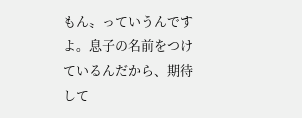もん〟っていうんですよ。息子の名前をつけているんだから、期待して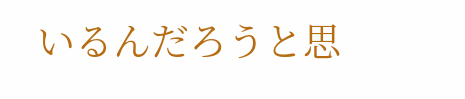いるんだろうと思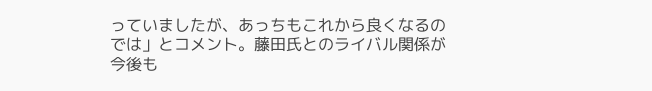っていましたが、あっちもこれから良くなるのでは」とコメント。藤田氏とのライバル関係が今後も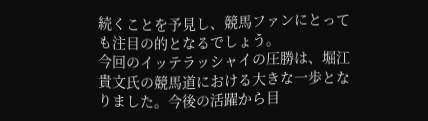続くことを予見し、競馬ファンにとっても注目の的となるでしょう。
今回のイッテラッシャイの圧勝は、堀江貴文氏の競馬道における大きな一歩となりました。今後の活躍から目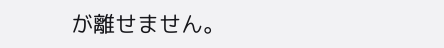が離せません。